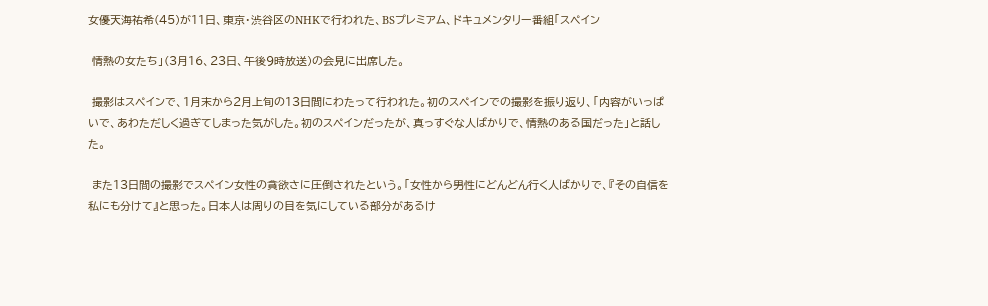女優天海祐希(45)が11日、東京・渋谷区のNHKで行われた、BSプレミアム、ドキュメンタリー番組「スペイン

 情熱の女たち」(3月16、23日、午後9時放送)の会見に出席した。

 撮影はスペインで、1月末から2月上旬の13日間にわたって行われた。初のスペインでの撮影を振り返り、「内容がいっぱいで、あわただしく過ぎてしまった気がした。初のスペインだったが、真っすぐな人ばかりで、情熱のある国だった」と話した。

 また13日間の撮影でスペイン女性の貪欲さに圧倒されたという。「女性から男性にどんどん行く人ばかりで、『その自信を私にも分けて』と思った。日本人は周りの目を気にしている部分があるけ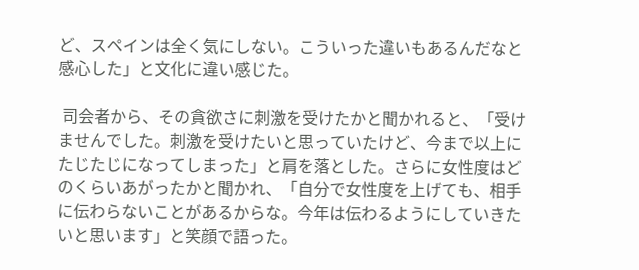ど、スペインは全く気にしない。こういった違いもあるんだなと感心した」と文化に違い感じた。

 司会者から、その貪欲さに刺激を受けたかと聞かれると、「受けませんでした。刺激を受けたいと思っていたけど、今まで以上にたじたじになってしまった」と肩を落とした。さらに女性度はどのくらいあがったかと聞かれ、「自分で女性度を上げても、相手に伝わらないことがあるからな。今年は伝わるようにしていきたいと思います」と笑顔で語った。